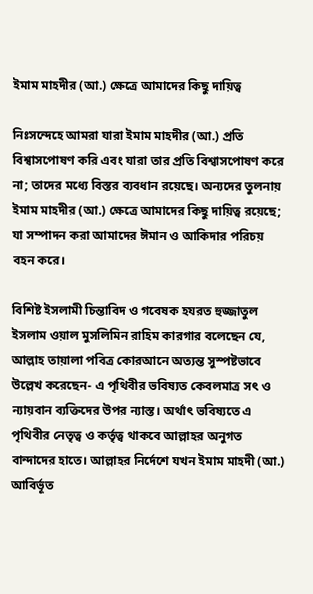ইমাম মাহদীর (আ.) ক্ষেত্রে আমাদের কিছু দায়িত্ব

নিঃসন্দেহে আমরা যারা ইমাম মাহদীর (আ.) প্রতি বিশ্বাসপোষণ করি এবং যারা তার প্রতি বিশ্বাসপোষণ করে না; তাদের মধ্যে বিস্তর ব্যবধান রয়েছে। অন্যদের তুলনায় ইমাম মাহদীর (আ.) ক্ষেত্রে আমাদের কিছু দায়িত্ব রয়েছে; যা সম্পাদন করা আমাদের ঈমান ও আকিদার পরিচয় বহন করে।

বিশিষ্ট ইসলামী চিন্তাবিদ ও গবেষক হযরত হুজ্জাতুল ইসলাম ওয়াল মুসলিমিন রাহিম কারগার বলেছেন যে, আল্লাহ তায়ালা পবিত্র কোরআনে অত্যন্ত সুস্পষ্টভাবে উল্লেখ করেছেন- এ পৃথিবীর ভবিষ্যত কেবলমাত্র সৎ ও ন্যায়বান ব্যক্তিদের উপর ন্যাস্ত। অর্থাৎ ভবিষ্যতে এ পৃথিবীর নেতৃত্ব ও কর্তৃত্ব থাকবে আল্লাহর অনুগত বান্দাদের হাতে। আল্লাহর নির্দেশে যখন ইমাম মাহদী (আ.) আবির্ভূত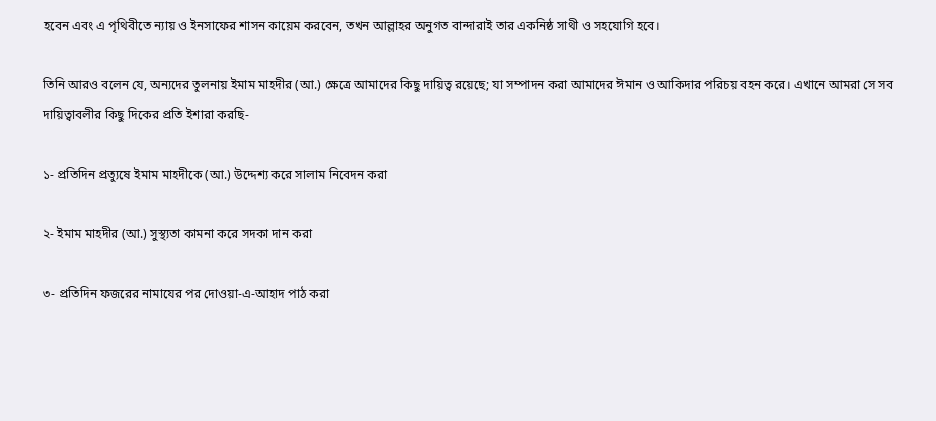হবেন এবং এ পৃথিবীতে ন্যায় ও ইনসাফের শাসন কায়েম করবেন, তখন আল্লাহর অনুগত বান্দারাই তার একনিষ্ঠ সাথী ও সহযোগি হবে।

তিনি আরও বলেন যে, অন্যদের তুলনায় ইমাম মাহদীর (আ.) ক্ষেত্রে আমাদের কিছু দায়িত্ব রয়েছে; যা সম্পাদন করা আমাদের ঈমান ও আকিদার পরিচয় বহন করে। এখানে আমরা সে সব দায়িত্বাবলীর কিছু দিকের প্রতি ইশারা করছি-

১- প্রতিদিন প্রত্যুষে ইমাম মাহদীকে (আ.) উদ্দেশ্য করে সালাম নিবেদন করা

২- ইমাম মাহদীর (আ.) সুস্থ্যতা কামনা করে সদকা দান করা

৩- প্রতিদিন ফজরের নামাযের পর দোওয়া-এ-আহাদ পাঠ করা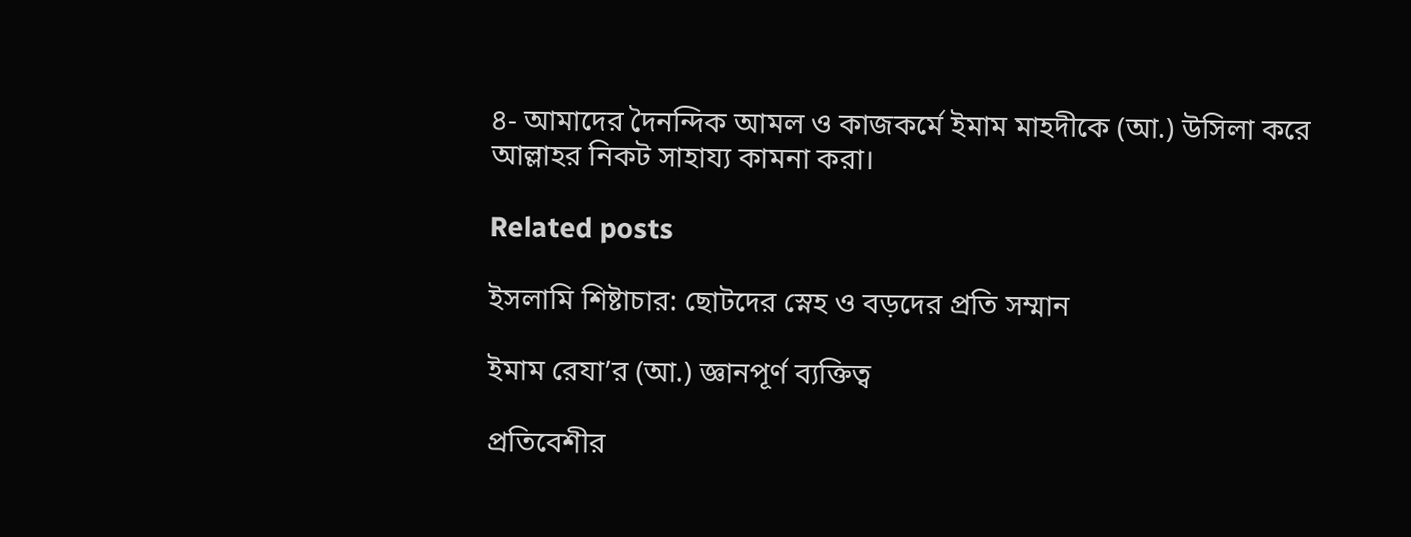৪- আমাদের দৈনন্দিক আমল ও কাজকর্মে ইমাম মাহদীকে (আ.) উসিলা করে আল্লাহর নিকট সাহায্য কামনা করা।

Related posts

ইসলামি শিষ্টাচার: ছোটদের স্নেহ ও বড়দের প্রতি সম্মান

ইমাম রেযা’র (আ.) জ্ঞানপূর্ণ ব্যক্তিত্ব

প্রতিবেশীর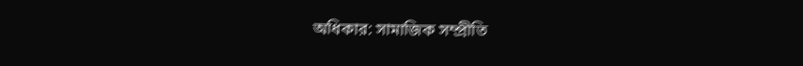অধিকার: সামাজিক সম্প্রীতি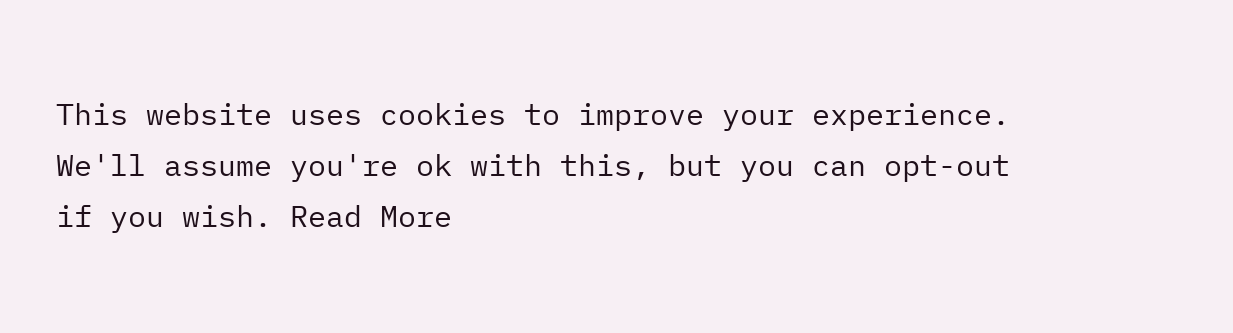This website uses cookies to improve your experience. We'll assume you're ok with this, but you can opt-out if you wish. Read More